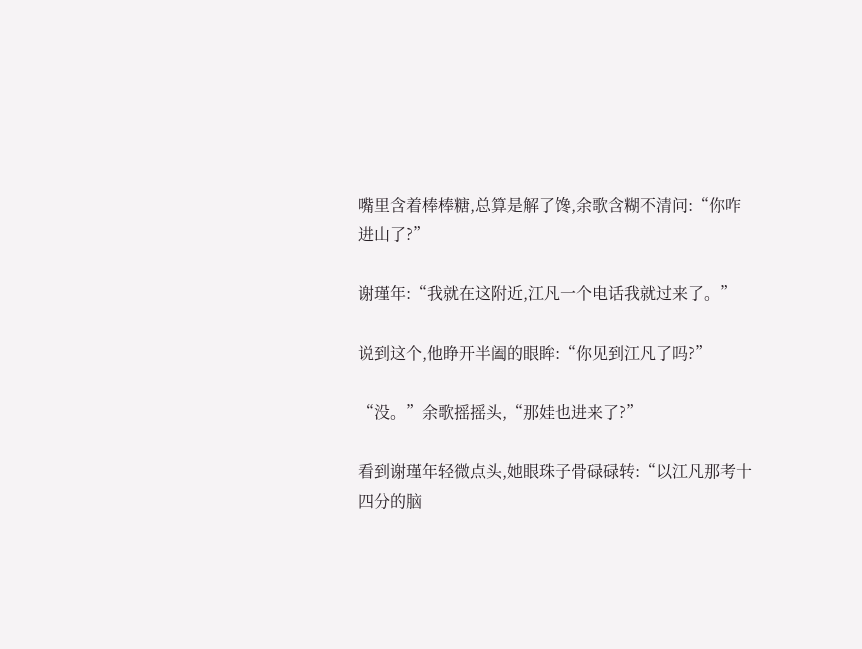嘴里含着棒棒糖,总算是解了馋,余歌含糊不清问:“你咋进山了?”

谢瑾年:“我就在这附近,江凡一个电话我就过来了。”

说到这个,他睁开半阖的眼眸:“你见到江凡了吗?”

“没。”余歌摇摇头,“那娃也进来了?”

看到谢瑾年轻微点头,她眼珠子骨碌碌转:“以江凡那考十四分的脑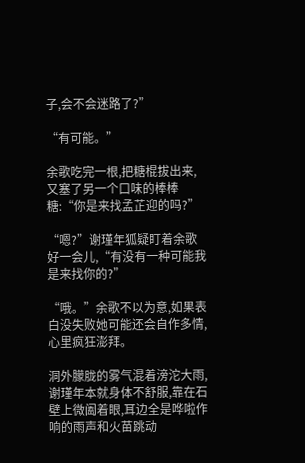子,会不会迷路了?”

“有可能。”

余歌吃完一根,把糖棍拔出来,又塞了另一个口味的棒棒糖:“你是来找孟芷迎的吗?”

“嗯?”谢瑾年狐疑盯着余歌好一会儿,“有没有一种可能我是来找你的?”

“哦。”余歌不以为意,如果表白没失败她可能还会自作多情,心里疯狂澎拜。

洞外朦胧的雾气混着滂沱大雨,谢瑾年本就身体不舒服,靠在石壁上微阖着眼,耳边全是哗啦作响的雨声和火苗跳动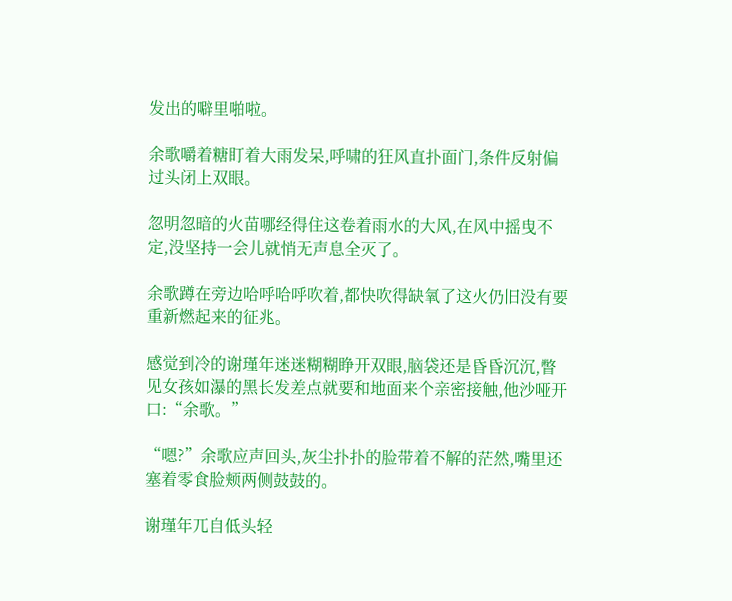发出的噼里啪啦。

余歌嚼着糖盯着大雨发呆,呼啸的狂风直扑面门,条件反射偏过头闭上双眼。

忽明忽暗的火苗哪经得住这卷着雨水的大风,在风中摇曳不定,没坚持一会儿就悄无声息全灭了。

余歌蹲在旁边哈呼哈呼吹着,都快吹得缺氧了这火仍旧没有要重新燃起来的征兆。

感觉到冷的谢瑾年迷迷糊糊睁开双眼,脑袋还是昏昏沉沉,瞥见女孩如瀑的黑长发差点就要和地面来个亲密接触,他沙哑开口:“余歌。”

“嗯?”余歌应声回头,灰尘扑扑的脸带着不解的茫然,嘴里还塞着零食脸颊两侧鼓鼓的。

谢瑾年兀自低头轻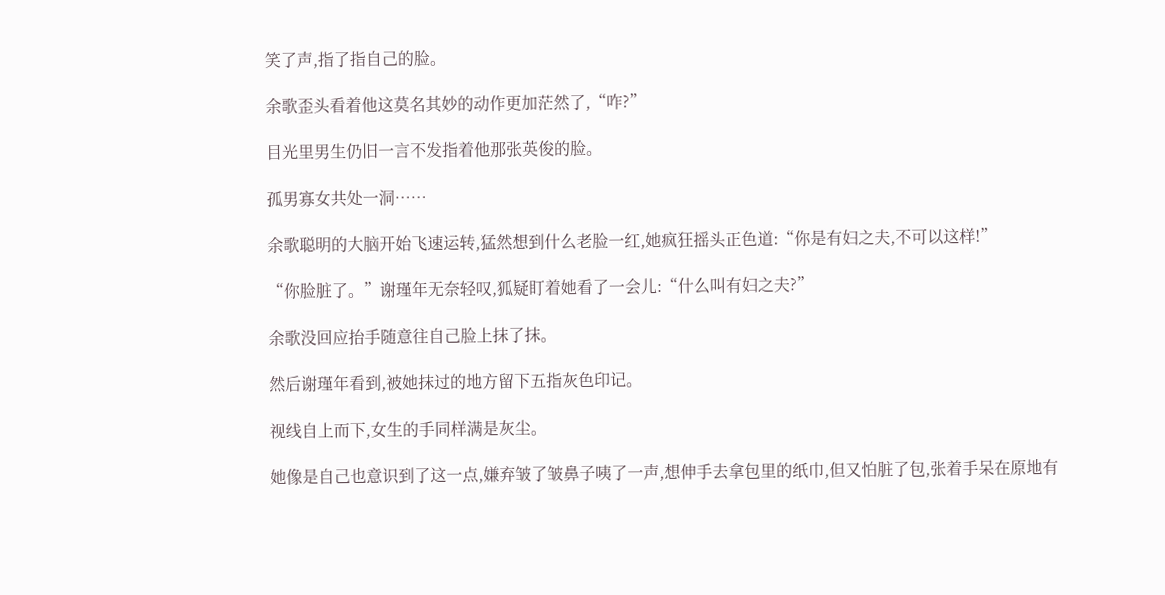笑了声,指了指自己的脸。

余歌歪头看着他这莫名其妙的动作更加茫然了,“咋?”

目光里男生仍旧一言不发指着他那张英俊的脸。

孤男寡女共处一洞……

余歌聪明的大脑开始飞速运转,猛然想到什么老脸一红,她疯狂摇头正色道:“你是有妇之夫,不可以这样!”

“你脸脏了。”谢瑾年无奈轻叹,狐疑盯着她看了一会儿:“什么叫有妇之夫?”

余歌没回应抬手随意往自己脸上抹了抹。

然后谢瑾年看到,被她抹过的地方留下五指灰色印记。

视线自上而下,女生的手同样满是灰尘。

她像是自己也意识到了这一点,嫌弃皱了皱鼻子咦了一声,想伸手去拿包里的纸巾,但又怕脏了包,张着手呆在原地有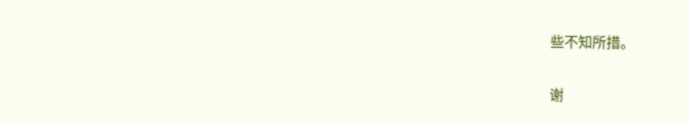些不知所措。

谢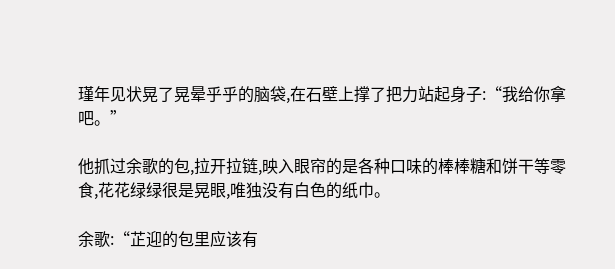瑾年见状晃了晃晕乎乎的脑袋,在石壁上撑了把力站起身子:“我给你拿吧。”

他抓过余歌的包,拉开拉链,映入眼帘的是各种口味的棒棒糖和饼干等零食,花花绿绿很是晃眼,唯独没有白色的纸巾。

余歌:“芷迎的包里应该有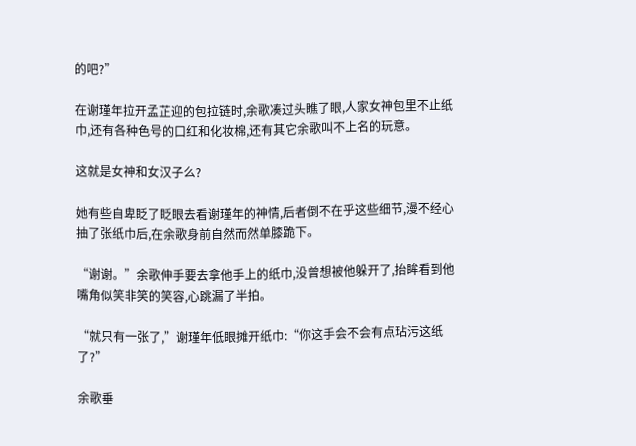的吧?”

在谢瑾年拉开孟芷迎的包拉链时,余歌凑过头瞧了眼,人家女神包里不止纸巾,还有各种色号的口红和化妆棉,还有其它余歌叫不上名的玩意。

这就是女神和女汉子么?

她有些自卑眨了眨眼去看谢瑾年的神情,后者倒不在乎这些细节,漫不经心抽了张纸巾后,在余歌身前自然而然单膝跪下。

“谢谢。”余歌伸手要去拿他手上的纸巾,没曾想被他躲开了,抬眸看到他嘴角似笑非笑的笑容,心跳漏了半拍。

“就只有一张了,”谢瑾年低眼摊开纸巾:“你这手会不会有点玷污这纸了?”

余歌垂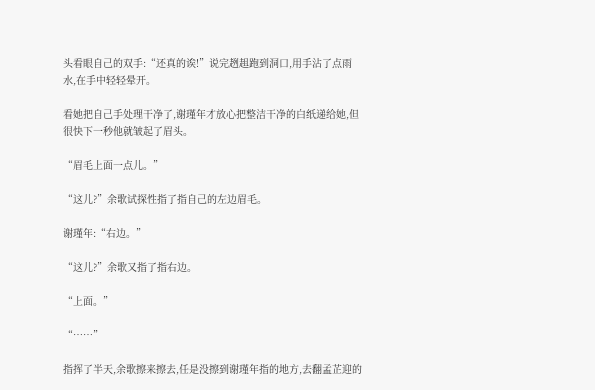头看眼自己的双手:“还真的诶!”说完趔趄跑到洞口,用手沾了点雨水,在手中轻轻晕开。

看她把自己手处理干净了,谢瑾年才放心把整洁干净的白纸递给她,但很快下一秒他就皱起了眉头。

“眉毛上面一点儿。”

“这儿?”余歌试探性指了指自己的左边眉毛。

谢瑾年:“右边。”

“这儿?”余歌又指了指右边。

“上面。”

“……”

指挥了半天,余歌擦来擦去,任是没擦到谢瑾年指的地方,去翻孟芷迎的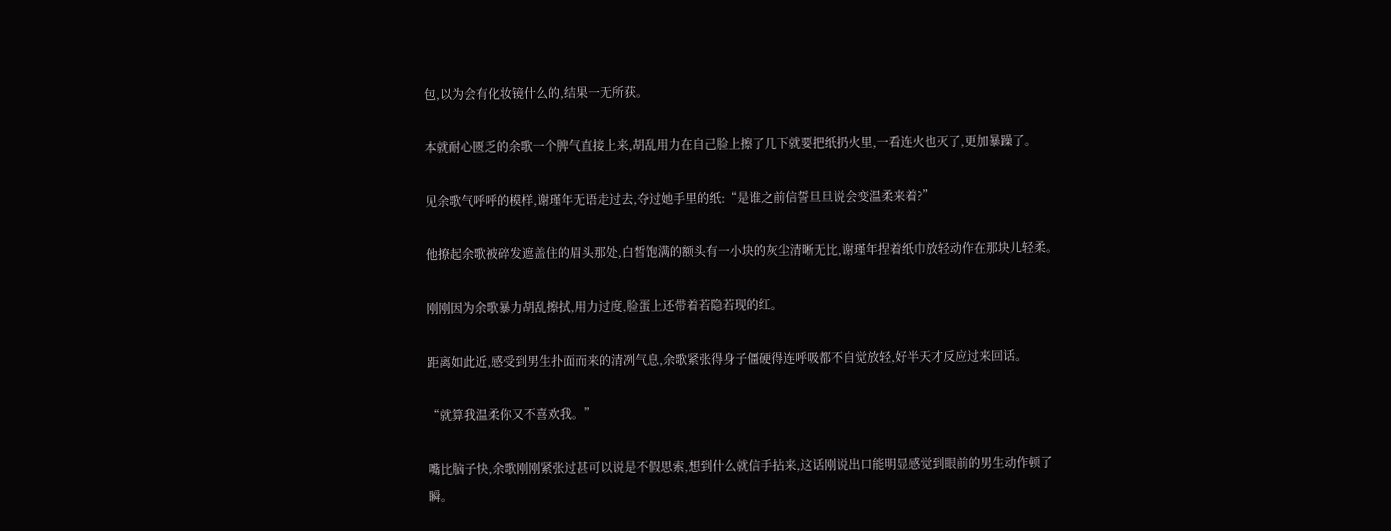包,以为会有化妆镜什么的,结果一无所获。

本就耐心匮乏的余歌一个脾气直接上来,胡乱用力在自己脸上擦了几下就要把纸扔火里,一看连火也灭了,更加暴躁了。

见余歌气呼呼的模样,谢瑾年无语走过去,夺过她手里的纸:“是谁之前信誓旦旦说会变温柔来着?”

他撩起余歌被碎发遮盖住的眉头那处,白皙饱满的额头有一小块的灰尘清晰无比,谢瑾年捏着纸巾放轻动作在那块儿轻柔。

刚刚因为余歌暴力胡乱擦拭,用力过度,脸蛋上还带着若隐若现的红。

距离如此近,感受到男生扑面而来的清冽气息,余歌紧张得身子僵硬得连呼吸都不自觉放轻,好半天才反应过来回话。

“就算我温柔你又不喜欢我。”

嘴比脑子快,余歌刚刚紧张过甚可以说是不假思索,想到什么就信手拈来,这话刚说出口能明显感觉到眼前的男生动作顿了瞬。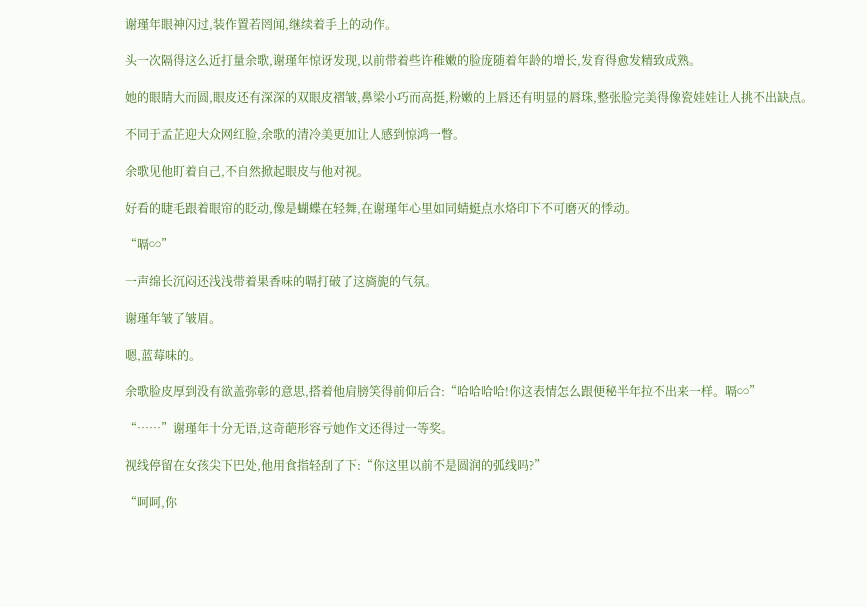谢瑾年眼神闪过,装作置若罔闻,继续着手上的动作。

头一次隔得这么近打量余歌,谢瑾年惊讶发现,以前带着些许稚嫩的脸庞随着年龄的增长,发育得愈发精致成熟。

她的眼睛大而圆,眼皮还有深深的双眼皮褶皱,鼻梁小巧而高挺,粉嫩的上唇还有明显的唇珠,整张脸完美得像瓷娃娃让人挑不出缺点。

不同于孟芷迎大众网红脸,余歌的清冷美更加让人感到惊鸿一瞥。

余歌见他盯着自己,不自然掀起眼皮与他对视。

好看的睫毛跟着眼帘的眨动,像是蝴蝶在轻舞,在谢瑾年心里如同蜻蜓点水烙印下不可磨灭的悸动。

“嗝∽”

一声绵长沉闷还浅浅带着果香味的嗝打破了这旖旎的气氛。

谢瑾年皱了皱眉。

嗯,蓝莓味的。

余歌脸皮厚到没有欲盖弥彰的意思,搭着他肩膀笑得前仰后合:“哈哈哈哈!你这表情怎么跟便秘半年拉不出来一样。嗝∽”

“……”谢瑾年十分无语,这奇葩形容亏她作文还得过一等奖。

视线停留在女孩尖下巴处,他用食指轻刮了下:“你这里以前不是圆润的弧线吗?”

“呵呵,你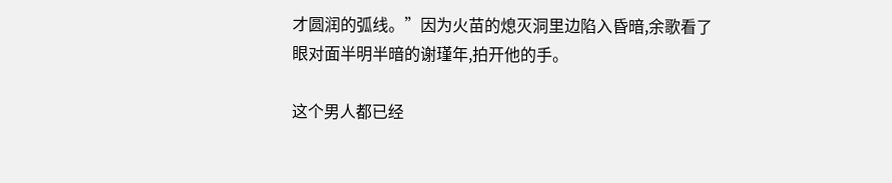才圆润的弧线。”因为火苗的熄灭洞里边陷入昏暗,余歌看了眼对面半明半暗的谢瑾年,拍开他的手。

这个男人都已经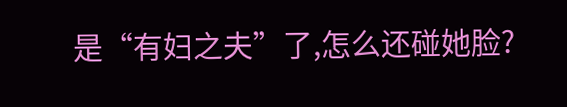是“有妇之夫”了,怎么还碰她脸?